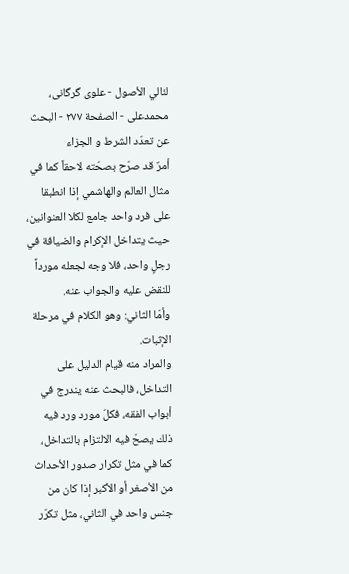لئالي الأصول - علوی گرگانی، محمدعلی - الصفحة ٢٧٧ - البحث عن تعدّد الشرط و الجزاء
أمرٌ قد صرّح بصحّته لاحقاً كما في مثال العالم والهاشمي إذا انطبقا على فرد واحد جامع لكلا العنوانين، حيث يتداخل الإكرام والضيافة في رجلٍ واحد، فلا وجه لجعله مورداً للنقض عليه والجواب عنه.
وأمّا الثاني: وهو الكلام في مرحلة الإثبات.
والمراد منه قيام الدليل على التداخل، فالبحث عنه يندرج في أبواب الفقه، فكلّ مورد ورد فيه ذلك يصحّ فيه الالتزام بالتداخل، كما في مثل تكرار صدور الأحداث من الأصغر أو الأكبر إذا كان من جنس واحد في الثاني، مثل تكرّر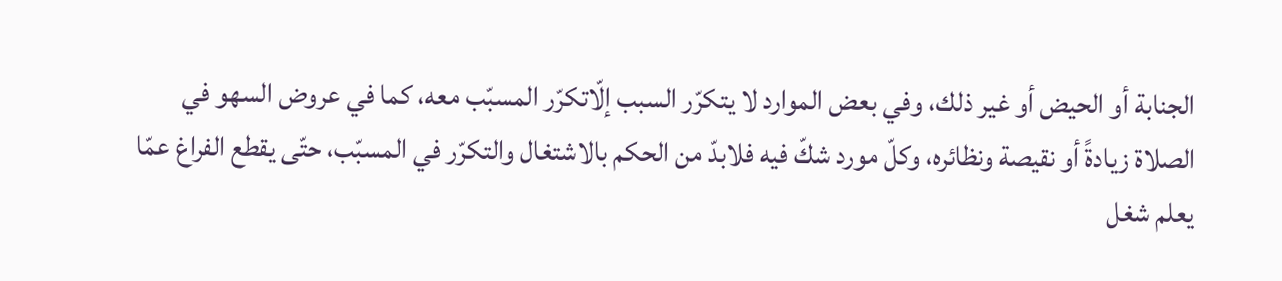الجنابة أو الحيض أو غير ذلك، وفي بعض الموارد لا يتكرّر السبب إلّاتكرّر المسبّب معه، كما في عروض السهو في الصلاة زيادةً أو نقيصة ونظائره، وكلّ مورد شكّ فيه فلابدّ من الحكم بالاشتغال والتكرّر في المسبّب، حتّى يقطع الفراغ عمّا يعلم شغل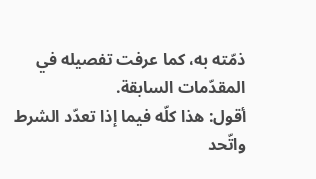ذمّته به، كما عرفت تفصيله في المقدّمات السابقة.
أقول: هذا كلّه فيما إذا تعدّد الشرط واتّحد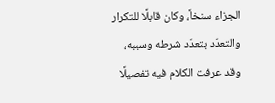الجزاء سنخاً، وكان قابلًا للتكرار والتعدّد بتعدّد شرطه وسببه، وقد عرفت الكلام فيه تفصيلًا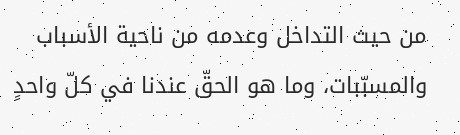من حيث التداخل وعدمه من ناحية الأسباب والمسبّبات، وما هو الحقّ عندنا في كلّ واحدٍ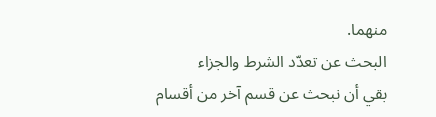منهما.
البحث عن تعدّد الشرط والجزاء
بقي أن نبحث عن قسم آخر من أقسام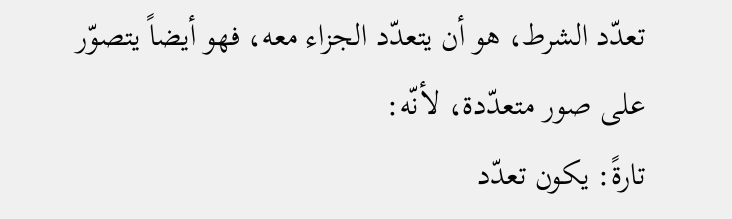تعدّد الشرط، هو أن يتعدّد الجزاء معه، فهو أيضاً يتصوّر على صور متعدّدة، لأنّه:
تارةً: يكون تعدّد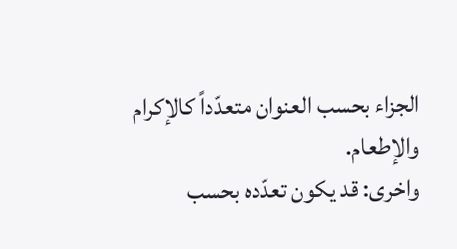الجزاء بحسب العنوان متعدّداً كالإكرام والإطعام.
واخرى: قد يكون تعدّده بحسب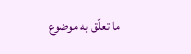ما تعلّق به موضوع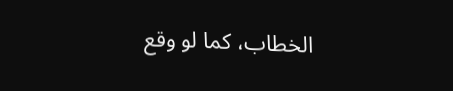الخطاب، كما لو وقع